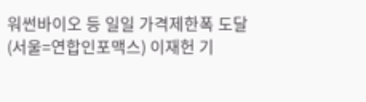워썬바이오 등 일일 가격제한폭 도달
(서울=연합인포맥스) 이재헌 기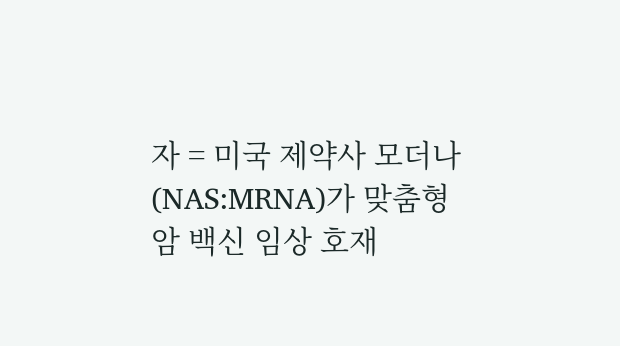자 = 미국 제약사 모더나(NAS:MRNA)가 맞춤형 암 백신 임상 호재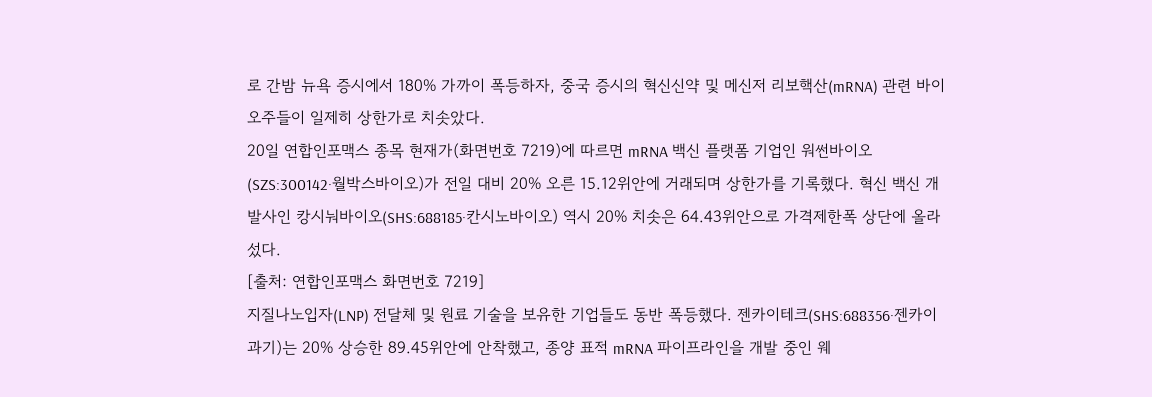로 간밤 뉴욕 증시에서 180% 가까이 폭등하자, 중국 증시의 혁신신약 및 메신저 리보핵산(mRNA) 관련 바이오주들이 일제히 상한가로 치솟았다.
20일 연합인포맥스 종목 현재가(화면번호 7219)에 따르면 mRNA 백신 플랫폼 기업인 워썬바이오(SZS:300142·월박스바이오)가 전일 대비 20% 오른 15.12위안에 거래되며 상한가를 기록했다. 혁신 백신 개발사인 캉시눠바이오(SHS:688185·칸시노바이오) 역시 20% 치솟은 64.43위안으로 가격제한폭 상단에 올라섰다.
[출처: 연합인포맥스 화면번호 7219]
지질나노입자(LNP) 전달체 및 원료 기술을 보유한 기업들도 동반 폭등했다. 젠카이테크(SHS:688356·젠카이과기)는 20% 상승한 89.45위안에 안착했고, 종양 표적 mRNA 파이프라인을 개발 중인 웨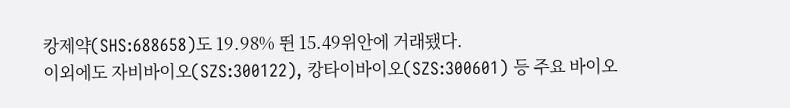캉제약(SHS:688658)도 19.98% 뛴 15.49위안에 거래됐다.
이외에도 자비바이오(SZS:300122), 캉타이바이오(SZS:300601) 등 주요 바이오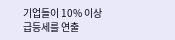기업들이 10% 이상 급등세를 연출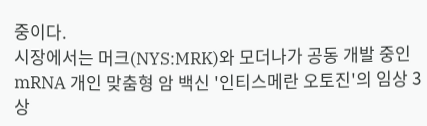중이다.
시장에서는 머크(NYS:MRK)와 모더나가 공동 개발 중인 mRNA 개인 맞춤형 암 백신 '인티스메란 오토진'의 임상 3상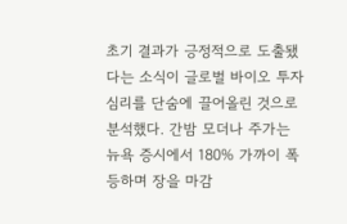초기 결과가 긍정적으로 도출됐다는 소식이 글로벌 바이오 투자 심리를 단숨에 끌어올린 것으로 분석했다. 간밤 모더나 주가는 뉴욕 증시에서 180% 가까이 폭등하며 장을 마감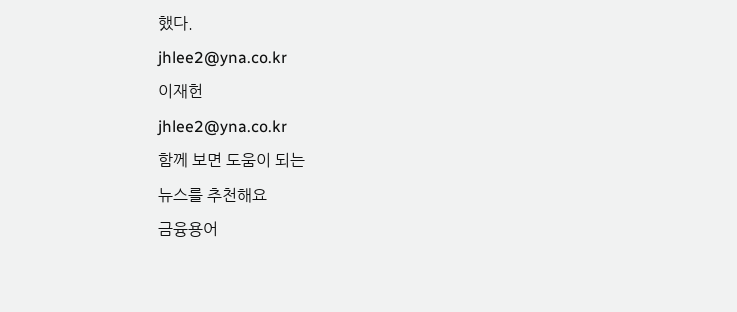했다.
jhlee2@yna.co.kr
이재헌
jhlee2@yna.co.kr
함께 보면 도움이 되는
뉴스를 추천해요
금융용어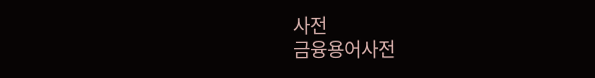사전
금융용어사전